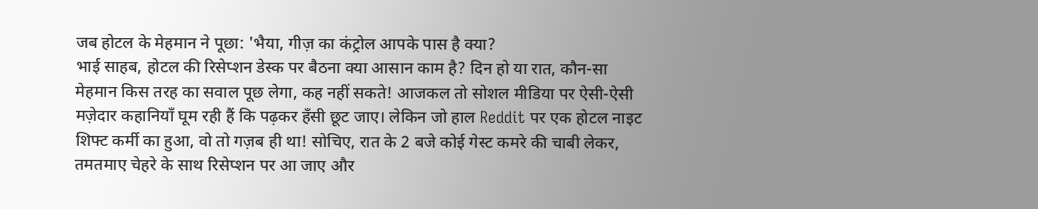जब होटल के मेहमान ने पूछा: 'भैया, गीज़ का कंट्रोल आपके पास है क्या?
भाई साहब, होटल की रिसेप्शन डेस्क पर बैठना क्या आसान काम है? दिन हो या रात, कौन-सा मेहमान किस तरह का सवाल पूछ लेगा, कह नहीं सकते! आजकल तो सोशल मीडिया पर ऐसी-ऐसी मज़ेदार कहानियाँ घूम रही हैं कि पढ़कर हँसी छूट जाए। लेकिन जो हाल Reddit पर एक होटल नाइट शिफ्ट कर्मी का हुआ, वो तो गज़ब ही था! सोचिए, रात के 2 बजे कोई गेस्ट कमरे की चाबी लेकर, तमतमाए चेहरे के साथ रिसेप्शन पर आ जाए और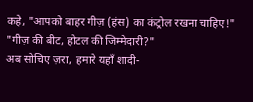कहे, "आपको बाहर गीज़ (हंस) का कंट्रोल रखना चाहिए!"
"गीज़ की बीट, होटल की जिम्मेदारी?"
अब सोचिए ज़रा, हमारे यहाँ शादी-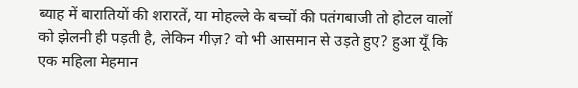ब्याह में बारातियों की शरारतें, या मोहल्ले के बच्चों की पतंगबाजी तो होटल वालों को झेलनी ही पड़ती है, लेकिन गीज़? वो भी आसमान से उड़ते हुए? हुआ यूँ कि एक महिला मेहमान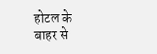होटल के बाहर से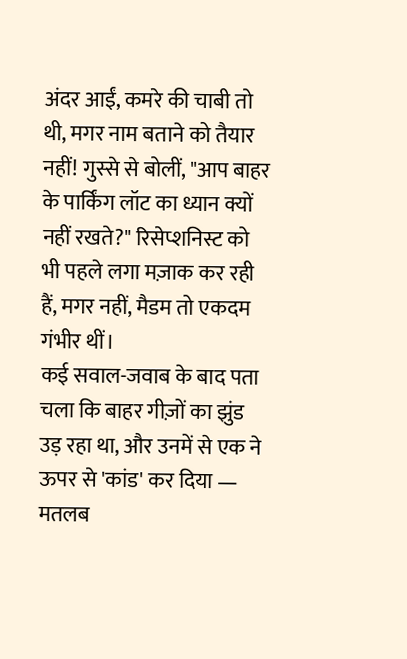अंदर आईं, कमरे की चाबी तो थी, मगर नाम बताने को तैयार नहीं! गुस्से से बोलीं, "आप बाहर के पार्किंग लॉट का ध्यान क्यों नहीं रखते?" रिसेप्शनिस्ट को भी पहले लगा मज़ाक कर रही हैं, मगर नहीं, मैडम तो एकदम गंभीर थीं।
कई सवाल-जवाब के बाद पता चला कि बाहर गीज़ों का झुंड उड़ रहा था, और उनमें से एक ने ऊपर से 'कांड' कर दिया — मतलब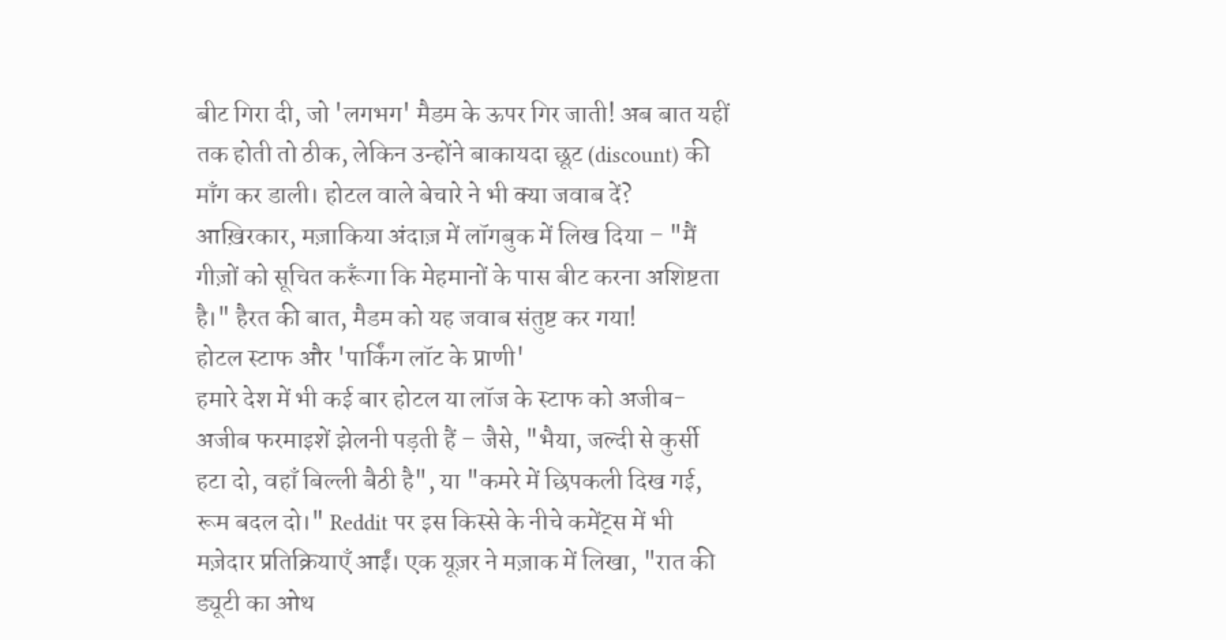बीट गिरा दी, जो 'लगभग' मैडम के ऊपर गिर जाती! अब बात यहीं तक होती तो ठीक, लेकिन उन्होंने बाकायदा छूट (discount) की माँग कर डाली। होटल वाले बेचारे ने भी क्या जवाब दें? आख़िरकार, मज़ाकिया अंदाज़ में लॉगबुक में लिख दिया – "मैं गीज़ों को सूचित करूँगा कि मेहमानों के पास बीट करना अशिष्टता है।" हैरत की बात, मैडम को यह जवाब संतुष्ट कर गया!
होटल स्टाफ और 'पार्किंग लॉट के प्राणी'
हमारे देश में भी कई बार होटल या लॉज के स्टाफ को अजीब-अजीब फरमाइशें झेलनी पड़ती हैं – जैसे, "भैया, जल्दी से कुर्सी हटा दो, वहाँ बिल्ली बैठी है", या "कमरे में छिपकली दिख गई, रूम बदल दो।" Reddit पर इस किस्से के नीचे कमेंट्स में भी मज़ेदार प्रतिक्रियाएँ आईं। एक यूज़र ने मज़ाक में लिखा, "रात की ड्यूटी का ओथ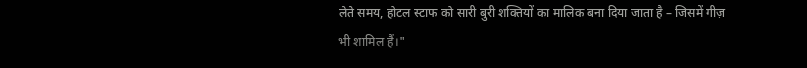लेते समय, होटल स्टाफ को सारी बुरी शक्तियों का मालिक बना दिया जाता है – जिसमें गीज़ भी शामिल हैं।"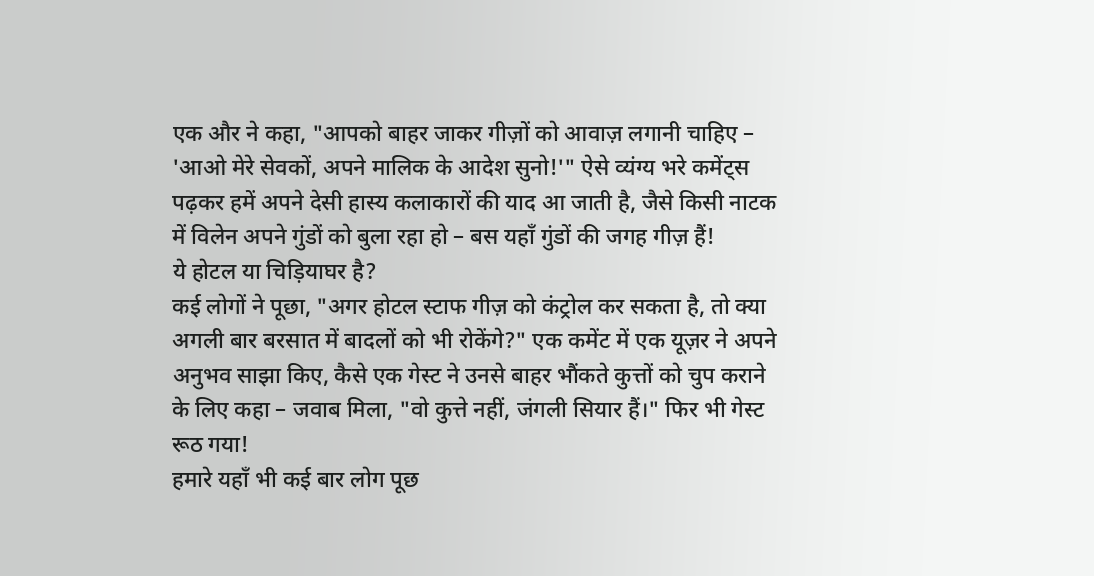एक और ने कहा, "आपको बाहर जाकर गीज़ों को आवाज़ लगानी चाहिए – 'आओ मेरे सेवकों, अपने मालिक के आदेश सुनो!'" ऐसे व्यंग्य भरे कमेंट्स पढ़कर हमें अपने देसी हास्य कलाकारों की याद आ जाती है, जैसे किसी नाटक में विलेन अपने गुंडों को बुला रहा हो – बस यहाँ गुंडों की जगह गीज़ हैं!
ये होटल या चिड़ियाघर है?
कई लोगों ने पूछा, "अगर होटल स्टाफ गीज़ को कंट्रोल कर सकता है, तो क्या अगली बार बरसात में बादलों को भी रोकेंगे?" एक कमेंट में एक यूज़र ने अपने अनुभव साझा किए, कैसे एक गेस्ट ने उनसे बाहर भौंकते कुत्तों को चुप कराने के लिए कहा – जवाब मिला, "वो कुत्ते नहीं, जंगली सियार हैं।" फिर भी गेस्ट रूठ गया!
हमारे यहाँ भी कई बार लोग पूछ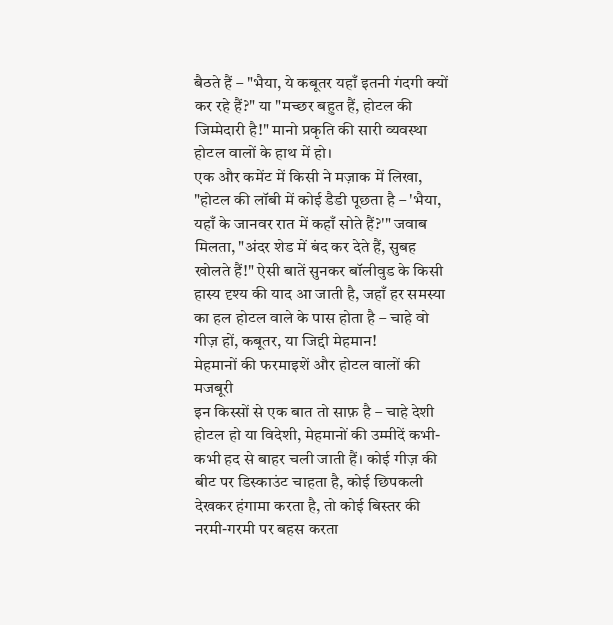बैठते हैं – "भैया, ये कबूतर यहाँ इतनी गंदगी क्यों कर रहे हैं?" या "मच्छर बहुत हैं, होटल की जिम्मेदारी है!" मानो प्रकृति की सारी व्यवस्था होटल वालों के हाथ में हो।
एक और कमेंट में किसी ने मज़ाक में लिखा, "होटल की लॉबी में कोई डैडी पूछता है – 'भैया, यहाँ के जानवर रात में कहाँ सोते हैं?'" जवाब मिलता, "अंदर शेड में बंद कर देते हैं, सुबह खोलते हैं!" ऐसी बातें सुनकर बॉलीवुड के किसी हास्य दृश्य की याद आ जाती है, जहाँ हर समस्या का हल होटल वाले के पास होता है – चाहे वो गीज़ हों, कबूतर, या जिद्दी मेहमान!
मेहमानों की फरमाइशें और होटल वालों की मजबूरी
इन किस्सों से एक बात तो साफ़ है – चाहे देशी होटल हो या विदेशी, मेहमानों की उम्मीदें कभी-कभी हद से बाहर चली जाती हैं। कोई गीज़ की बीट पर डिस्काउंट चाहता है, कोई छिपकली देखकर हंगामा करता है, तो कोई बिस्तर की नरमी-गरमी पर बहस करता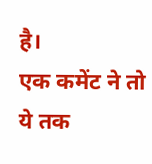है।
एक कमेंट ने तो ये तक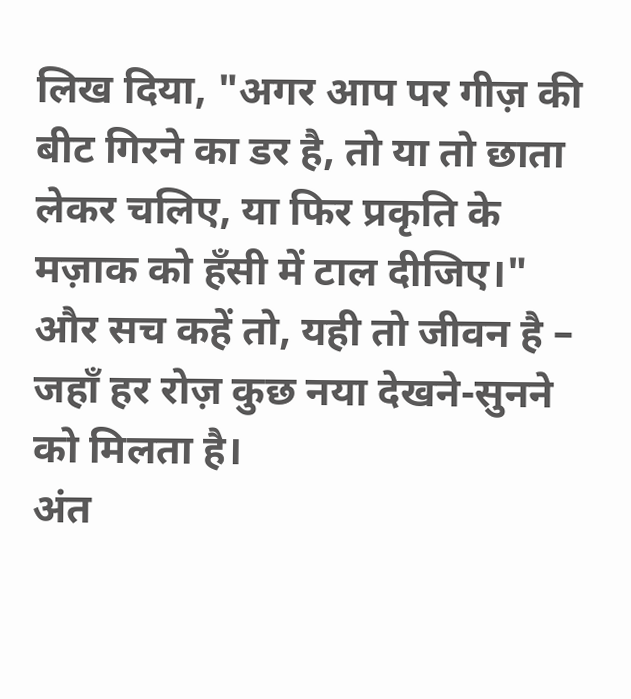लिख दिया, "अगर आप पर गीज़ की बीट गिरने का डर है, तो या तो छाता लेकर चलिए, या फिर प्रकृति के मज़ाक को हँसी में टाल दीजिए।" और सच कहें तो, यही तो जीवन है – जहाँ हर रोज़ कुछ नया देखने-सुनने को मिलता है।
अंत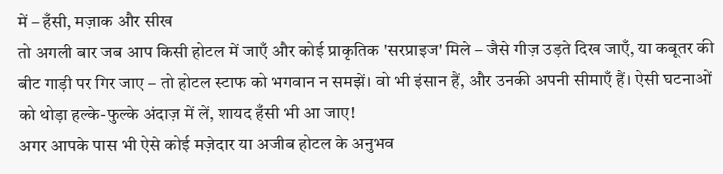में – हँसी, मज़ाक और सीख
तो अगली बार जब आप किसी होटल में जाएँ और कोई प्राकृतिक 'सरप्राइज' मिले – जैसे गीज़ उड़ते दिख जाएँ, या कबूतर की बीट गाड़ी पर गिर जाए – तो होटल स्टाफ को भगवान न समझें। वो भी इंसान हैं, और उनकी अपनी सीमाएँ हैं। ऐसी घटनाओं को थोड़ा हल्के-फुल्के अंदाज़ में लें, शायद हँसी भी आ जाए!
अगर आपके पास भी ऐसे कोई मज़ेदार या अजीब होटल के अनुभव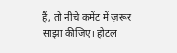हैं, तो नीचे कमेंट में ज़रूर साझा कीजिए। होटल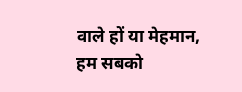वाले हों या मेहमान, हम सबको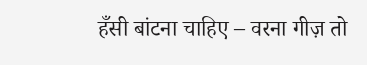हँसी बांटना चाहिए – वरना गीज़ तो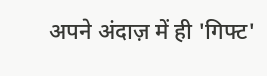अपने अंदाज़ में ही 'गिफ्ट'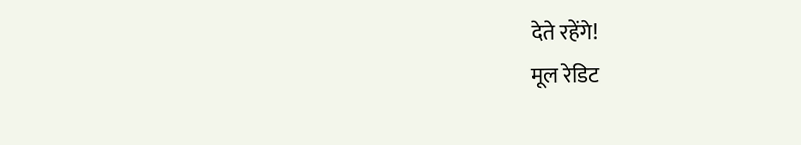देते रहेंगे!
मूल रेडिट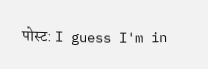पोस्ट: I guess I'm in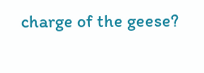charge of the geese?